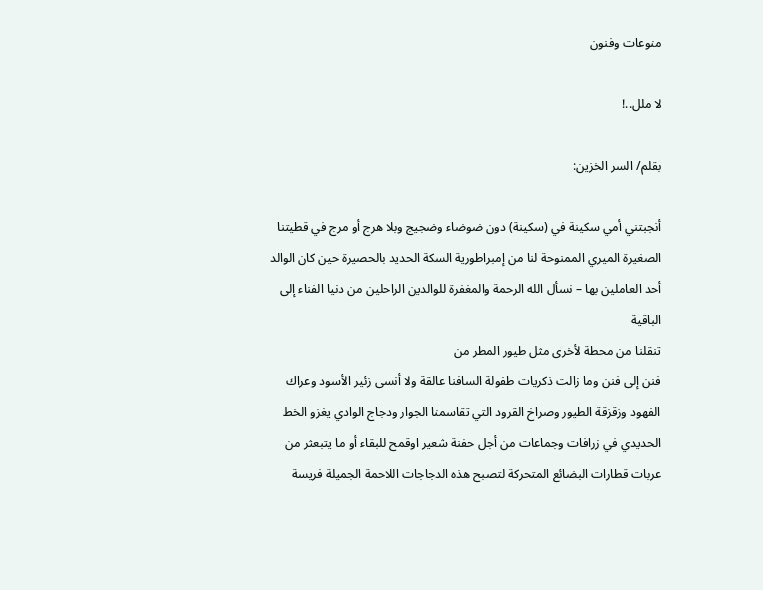منوعات وفنون

لا ملل..!

بقلم/ السر الخزين:

أنجبتني أمي سكينة في (سكينة) دون ضوضاء وضجيج وبلا هرج أو مرج في قطيتنا الصغيرة الميري الممنوحة لنا من إمبراطورية السكة الحديد بالحصيرة حين كان الوالد أحد العاملين بها – نسأل الله الرحمة والمغفرة للوالدين الراحلين من دنيا الفناء إلى الباقية
تنقلنا من محطة لأخرى مثل طيور المطر من
فنن إلى فنن وما زالت ذكريات طفولة السافنا عالقة ولا أنسى زئير الأسود وعراك الفهود وزقزقة الطيور وصراخ القرود التي تقاسمنا الجوار ودجاج الوادي يغزو الخط الحديدي في زرافات وجماعات من أجل حفنة شعير اوقمح للبقاء أو ما يتبعثر من عربات قطارات البضائع المتحركة لتصبح هذه الدجاجات اللاحمة الجميلة فريسة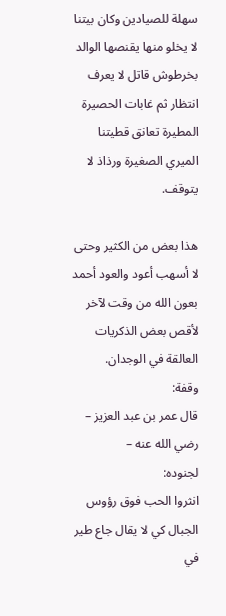سهلة للصيادين وكان بيتنا لا يخلو منها يقنصها الوالد بخرطوش قاتل لا يعرف انتظار ثم غابات الحصيرة المطيرة تعانق قطيتنا الميري الصغيرة ورذاذ لا يتوقف.

هذا بعض من الكثير وحتى لا أسهب أعود والعود أحمد بعون الله من وقت لآخر لأقص بعض الذكريات العالقة في الوجدان.
وقفة:
قال عمر بن عبد العزيز – رضي الله عنه –
لجنوده:
انثروا الحب فوق رؤوس الجبال كي لا يقال جاع طير في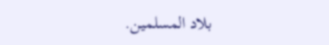بلاد المسلمين.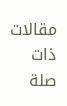مقالات ذات صلة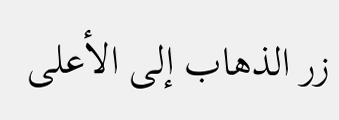زر الذهاب إلى الأعلى